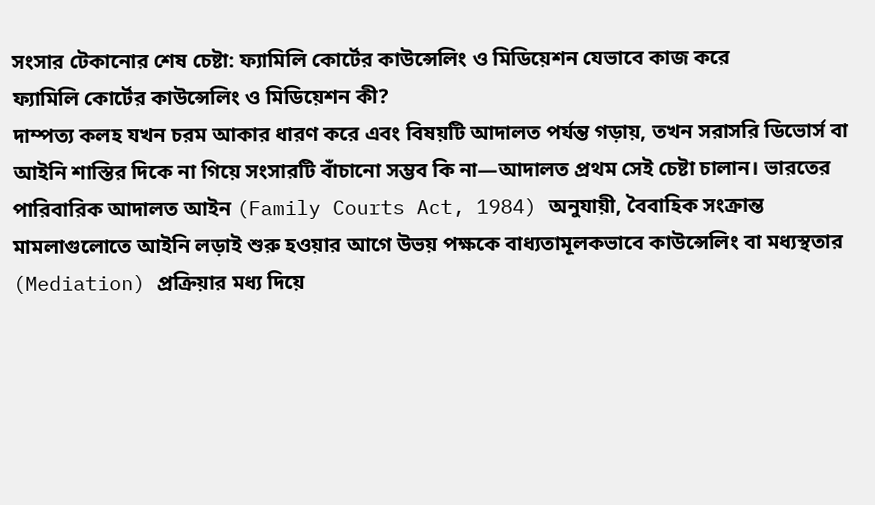সংসার টেকানোর শেষ চেষ্টা: ফ্যামিলি কোর্টের কাউন্সেলিং ও মিডিয়েশন যেভাবে কাজ করে
ফ্যামিলি কোর্টের কাউন্সেলিং ও মিডিয়েশন কী?
দাম্পত্য কলহ যখন চরম আকার ধারণ করে এবং বিষয়টি আদালত পর্যন্ত গড়ায়, তখন সরাসরি ডিভোর্স বা আইনি শাস্তির দিকে না গিয়ে সংসারটি বাঁচানো সম্ভব কি না—আদালত প্রথম সেই চেষ্টা চালান। ভারতের পারিবারিক আদালত আইন (Family Courts Act, 1984) অনুযায়ী, বৈবাহিক সংক্রান্ত মামলাগুলোতে আইনি লড়াই শুরু হওয়ার আগে উভয় পক্ষকে বাধ্যতামূলকভাবে কাউন্সেলিং বা মধ্যস্থতার (Mediation) প্রক্রিয়ার মধ্য দিয়ে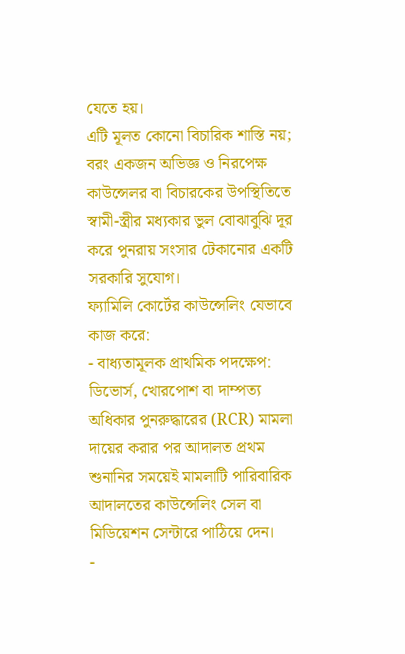যেতে হয়।
এটি মূলত কোনো বিচারিক শাস্তি নয়; বরং একজন অভিজ্ঞ ও নিরপেক্ষ কাউন্সেলর বা বিচারকের উপস্থিতিতে স্বামী-স্ত্রীর মধ্যকার ভুল বোঝাবুঝি দূর করে পুনরায় সংসার টেকানোর একটি সরকারি সুযোগ।
ফ্যামিলি কোর্টের কাউন্সেলিং যেভাবে কাজ করে:
- বাধ্যতামূলক প্রাথমিক পদক্ষেপ: ডিভোর্স, খোরপোশ বা দাম্পত্য অধিকার পুনরুদ্ধারের (RCR) মামলা দায়ের করার পর আদালত প্রথম শুনানির সময়েই মামলাটি পারিবারিক আদালতের কাউন্সেলিং সেল বা মিডিয়েশন সেন্টারে পাঠিয়ে দেন।
-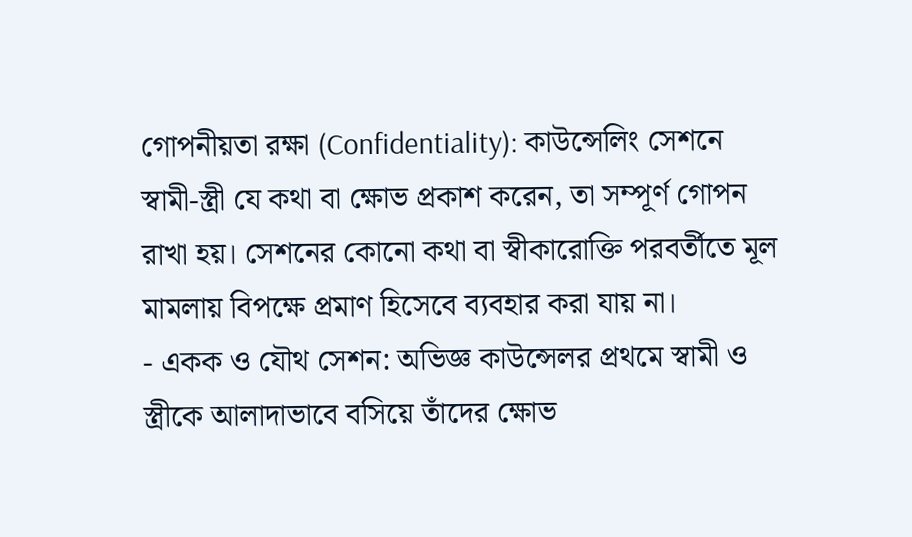গোপনীয়তা রক্ষা (Confidentiality): কাউন্সেলিং সেশনে স্বামী-স্ত্রী যে কথা বা ক্ষোভ প্রকাশ করেন, তা সম্পূর্ণ গোপন রাখা হয়। সেশনের কোনো কথা বা স্বীকারোক্তি পরবর্তীতে মূল মামলায় বিপক্ষে প্রমাণ হিসেবে ব্যবহার করা যায় না।
- একক ও যৌথ সেশন: অভিজ্ঞ কাউন্সেলর প্রথমে স্বামী ও স্ত্রীকে আলাদাভাবে বসিয়ে তাঁদের ক্ষোভ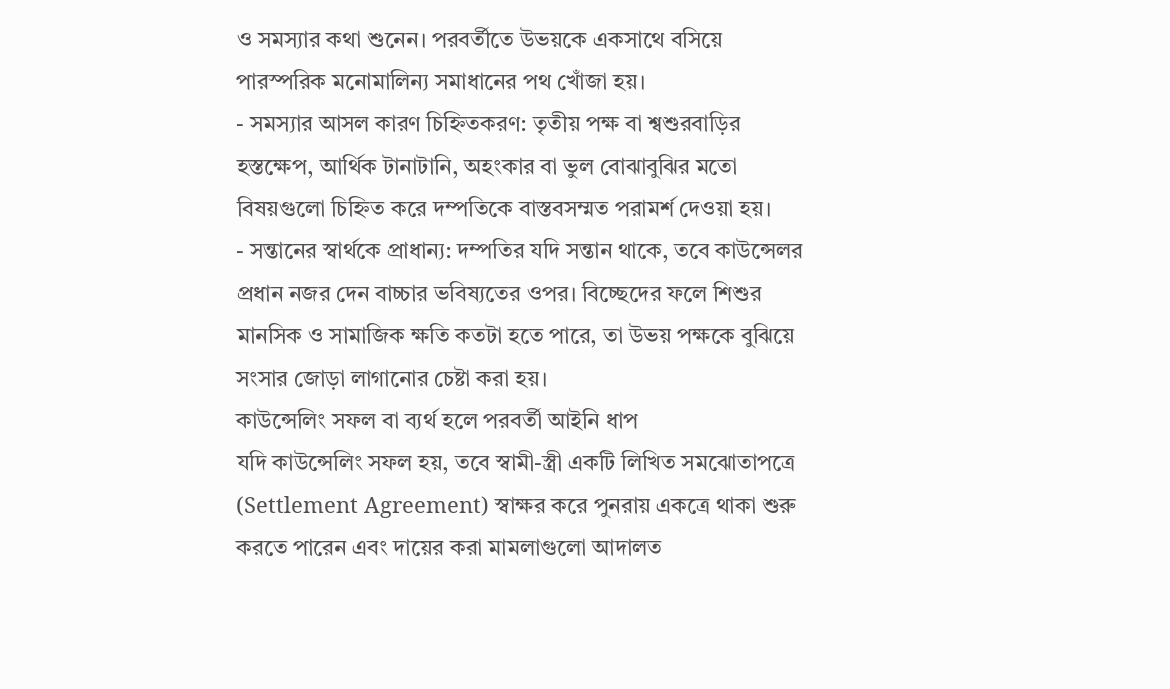ও সমস্যার কথা শুনেন। পরবর্তীতে উভয়কে একসাথে বসিয়ে পারস্পরিক মনোমালিন্য সমাধানের পথ খোঁজা হয়।
- সমস্যার আসল কারণ চিহ্নিতকরণ: তৃতীয় পক্ষ বা শ্বশুরবাড়ির হস্তক্ষেপ, আর্থিক টানাটানি, অহংকার বা ভুল বোঝাবুঝির মতো বিষয়গুলো চিহ্নিত করে দম্পতিকে বাস্তবসম্মত পরামর্শ দেওয়া হয়।
- সন্তানের স্বার্থকে প্রাধান্য: দম্পতির যদি সন্তান থাকে, তবে কাউন্সেলর প্রধান নজর দেন বাচ্চার ভবিষ্যতের ওপর। বিচ্ছেদের ফলে শিশুর মানসিক ও সামাজিক ক্ষতি কতটা হতে পারে, তা উভয় পক্ষকে বুঝিয়ে সংসার জোড়া লাগানোর চেষ্টা করা হয়।
কাউন্সেলিং সফল বা ব্যর্থ হলে পরবর্তী আইনি ধাপ
যদি কাউন্সেলিং সফল হয়, তবে স্বামী-স্ত্রী একটি লিখিত সমঝোতাপত্রে (Settlement Agreement) স্বাক্ষর করে পুনরায় একত্রে থাকা শুরু করতে পারেন এবং দায়ের করা মামলাগুলো আদালত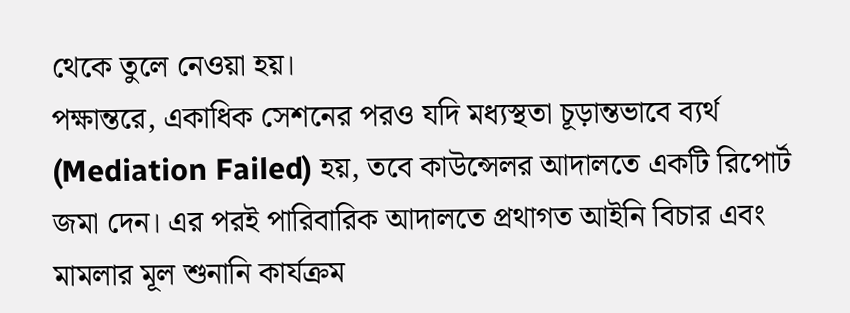থেকে তুলে নেওয়া হয়।
পক্ষান্তরে, একাধিক সেশনের পরও যদি মধ্যস্থতা চূড়ান্তভাবে ব্যর্থ (Mediation Failed) হয়, তবে কাউন্সেলর আদালতে একটি রিপোর্ট জমা দেন। এর পরই পারিবারিক আদালতে প্রথাগত আইনি বিচার এবং মামলার মূল শুনানি কার্যক্রম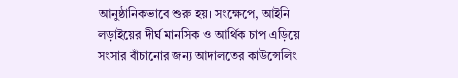আনুষ্ঠানিকভাবে শুরু হয়। সংক্ষেপে, আইনি লড়াইয়ের দীর্ঘ মানসিক ও আর্থিক চাপ এড়িয়ে সংসার বাঁচানোর জন্য আদালতের কাউন্সেলিং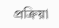প্রক্রিয়া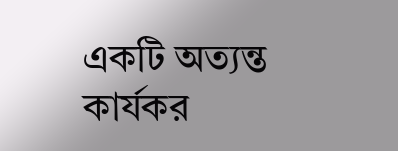একটি অত্যন্ত কার্যকর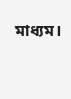মাধ্যম।